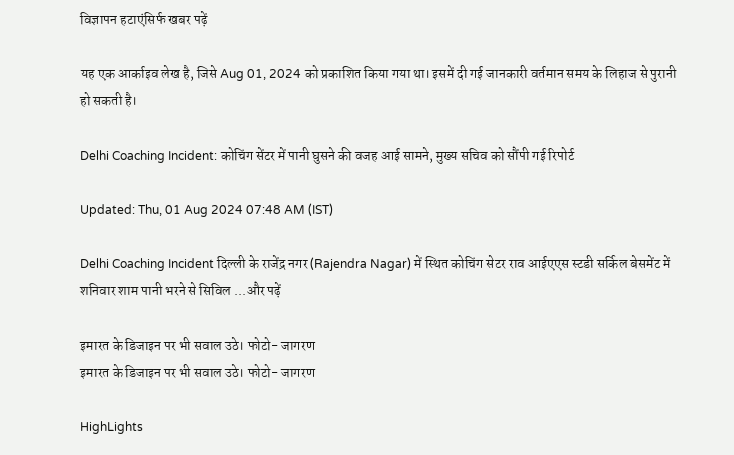विज्ञापन हटाएंसिर्फ खबर पढ़ें

यह एक आर्काइव लेख है, जिसे Aug 01, 2024 को प्रकाशित किया गया था। इसमें दी गई जानकारी वर्तमान समय के लिहाज से पुरानी हो सकती है।

Delhi Coaching Incident: कोचिंग सेंटर में पानी घुसने की वजह आई सामने, मुख्य सचिव को सौंपी गई रिपोर्ट

Updated: Thu, 01 Aug 2024 07:48 AM (IST)

Delhi Coaching Incident दिल्ली के राजेंद्र नगर (Rajendra Nagar) में स्थित कोचिंग सेटर राव आईएएस स्टडी सर्किल बेसमेंट में शनिवार शाम पानी भरने से सिविल ...और पढ़ें

इमारत के डिजाइन पर भी सवाल उठे। फोटो- जागरण
इमारत के डिजाइन पर भी सवाल उठे। फोटो- जागरण

HighLights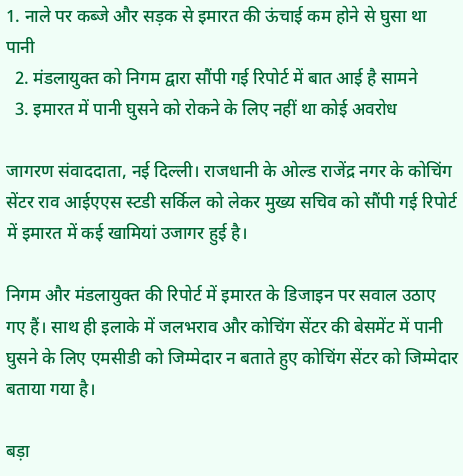1. नाले पर कब्जे और सड़क से इमारत की ऊंचाई कम होने से घुसा था पानी
  2. मंडलायुक्त को निगम द्वारा सौंपी गई रिपोर्ट में बात आई है सामने
  3. इमारत में पानी घुसने को रोकने के लिए नहीं था कोई अवरोध

जागरण संवाददाता, नई दिल्ली। राजधानी के ओल्ड राजेंद्र नगर के कोचिंग सेंटर राव आईएएस स्टडी सर्किल को लेकर मुख्य सचिव को सौंपी गई रिपोर्ट में इमारत में कई खामियां उजागर हुई है।

निगम और मंडलायुक्त की रिपोर्ट में इमारत के डिजाइन पर सवाल उठाए गए हैं। साथ ही इलाके में जलभराव और कोचिंग सेंटर की बेसमेंट में पानी घुसने के लिए एमसीडी को जिम्मेदार न बताते हुए कोचिंग सेंटर को जिम्मेदार बताया गया है।

बड़ा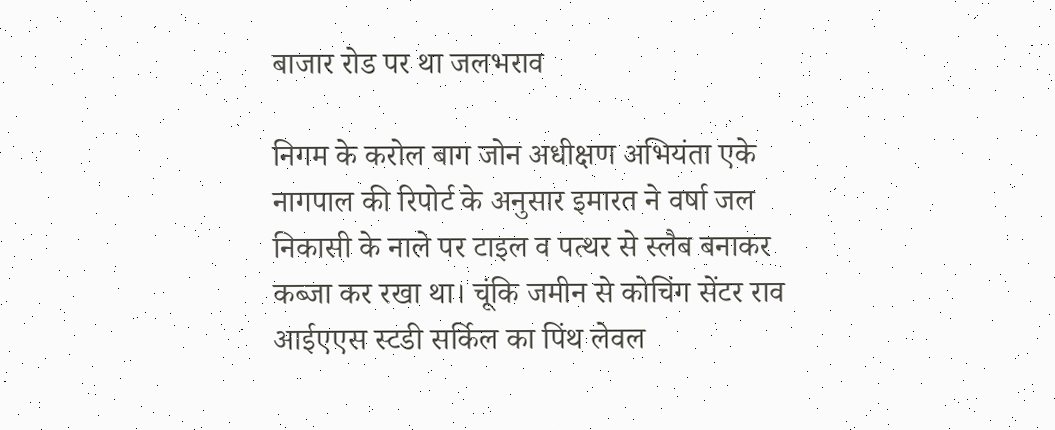बाजार रोड पर था जलभराव

निगम के करोल बाग जोन अधीक्षण अभियंता एके नागपाल की रिपोर्ट के अनुसार इमारत ने वर्षा जल निकासी के नाले पर टाइल व पत्थर से स्लैब बनाकर कब्जा कर रखा था। चूंकि जमीन से कोचिंग सेंटर राव आईएएस स्टडी सर्किल का पिंथ लेवल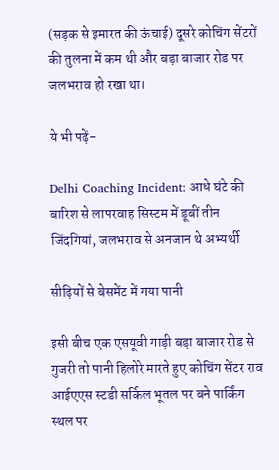(सड़क से इमारत की ऊंचाई) दूसरे कोचिंग सेंटरों की तुलना में कम थी और बड़ा बाजार रोड पर जलभराव हो रखा था।

ये भी पढ़ें-

Delhi Coaching Incident: आधे घंटे की बारिश से लापरवाह सिस्टम में डूबीं तीन जिंदगियां, जलभराव से अनजान थे अभ्यर्थी

सीढ़ियों से बेसमेंट में गया पानी

इसी बीच एक एसयूवी गाड़ी बड़ा बाजार रोड से गुजरी तो पानी हिलोरे मारते हुए कोचिंग सेंटर राव आईएएस स्टडी सर्किल भूतल पर बने पार्किंग स्थल पर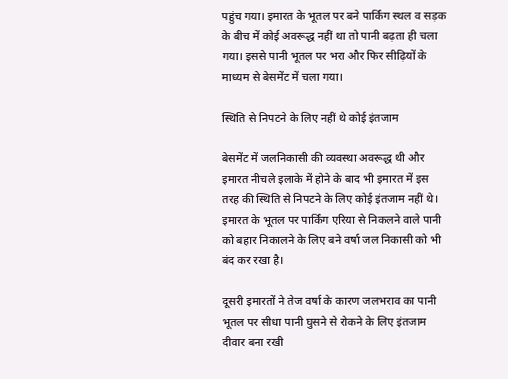पहुंच गया। इमारत के भूतल पर बने पार्किंग स्थल व सड़क के बीच में कोई अवरूद्ध नहीं था तो पानी बढ़ता ही चला गया। इससे पानी भूतल पर भरा और फिर सीढ़ियों के माध्यम से बेसमेंट में चला गया।

स्थिति से निपटने के लिए नहीं थे कोई इंतजाम

बेसमेंट में जलनिकासी की व्यवस्था अवरूद्ध थी और इमारत नीचले इलाके में होने के बाद भी इमारत में इस तरह की स्थिति से निपटने के लिए कोई इंतजाम नहीं थे। इमारत के भूतल पर पार्किंग एरिया से निकलने वाले पानी को बहार निकालने के लिए बने वर्षा जल निकासी को भी बंद कर रखा है।

दूसरी इमारतों ने तेज वर्षा के कारण जलभराव का पानी भूतल पर सीधा पानी घुसने से रोकने के लिए इंतजाम दीवार बना रखी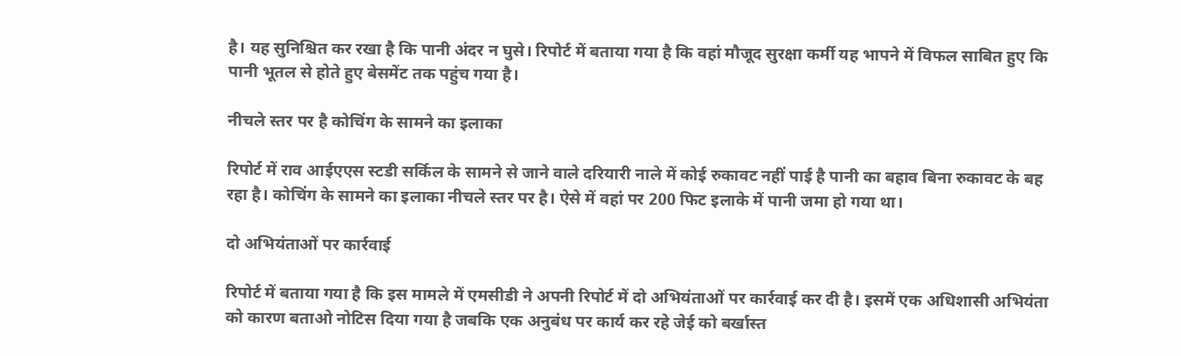है। यह सुनिश्चित कर रखा है कि पानी अंदर न घुसे। रिपोर्ट में बताया गया है कि वहां मौजूद सुरक्षा कर्मी यह भापने में विफल साबित हुए कि पानी भूतल से होते हुए बेसमेंट तक पहुंच गया है।

नीचले स्तर पर है कोचिंग के सामने का इलाका

रिपोर्ट में राव आईएएस स्टडी सर्किल के सामने से जाने वाले दरियारी नाले में कोई रुकावट नहीं पाई है पानी का बहाव बिना रुकावट के बह रहा है। कोचिंग के सामने का इलाका नीचले स्तर पर है। ऐसे में वहां पर 200 फिट इलाके में पानी जमा हो गया था।

दो अभियंताओं पर कार्रवाई

रिपोर्ट में बताया गया है कि इस मामले में एमसीडी ने अपनी रिपोर्ट में दो अभियंताओं पर कार्रवाई कर दी है। इसमें एक अधिशासी अभियंता को कारण बताओ नोटिस दिया गया है जबकि एक अनुबंध पर कार्य कर रहे जेई को बर्खास्त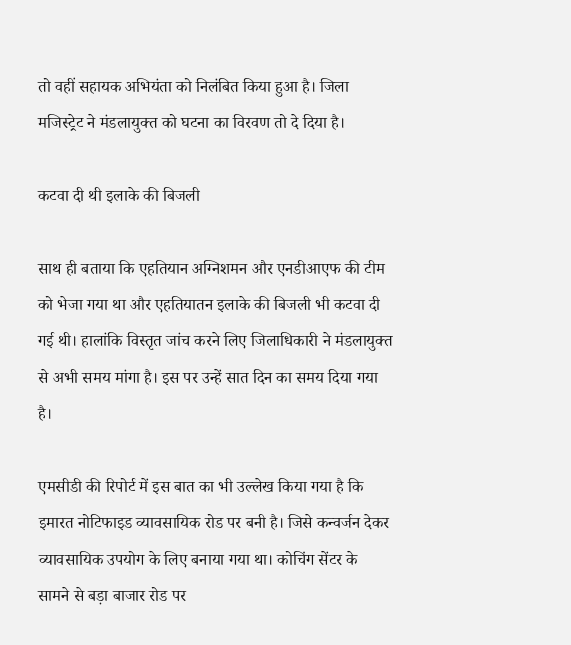तो वहीं सहायक अभियंता को निलंबित किया हुआ है। जिला मजिस्ट्रेट ने मंडलायुक्त को घटना का विरवण तो दे दिया है।

कटवा दी थी इलाके की बिजली

साथ ही बताया कि एहतियान अग्निशमन और एनडीआएफ की टीम को भेजा गया था और एहतियातन इलाके की बिजली भी कटवा दी गई थी। हालांकि विस्तृत जांच करने लिए जिलाधिकारी ने मंडलायुक्त से अभी समय मांगा है। इस पर उन्हें सात दिन का समय दिया गया है।

एमसीडी की रिपोर्ट में इस बात का भी उल्लेख किया गया है कि इमारत नोटिफाइड व्यावसायिक रोड पर बनी है। जिसे कन्वर्जन देकर व्यावसायिक उपयोग के लिए बनाया गया था। कोचिंग सेंटर के सामने से बड़ा बाजार रोड पर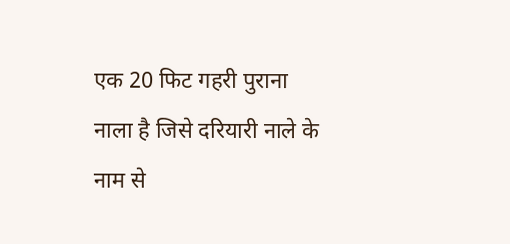एक 20 फिट गहरी पुराना नाला है जिसे दरियारी नाले के नाम से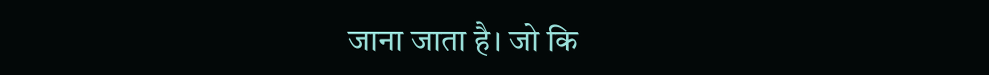जाना जाता है। जो कि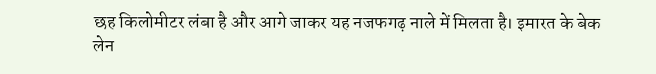छह किलोमीटर लंबा है और आगे जाकर यह नजफगढ़ नाले में मिलता है। इमारत के बेक लेन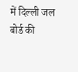में दिल्ली जल बोर्ड की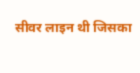सीवर लाइन थी जिसका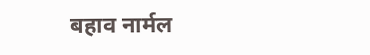बहाव नार्मल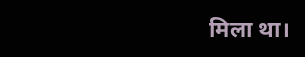मिला था।